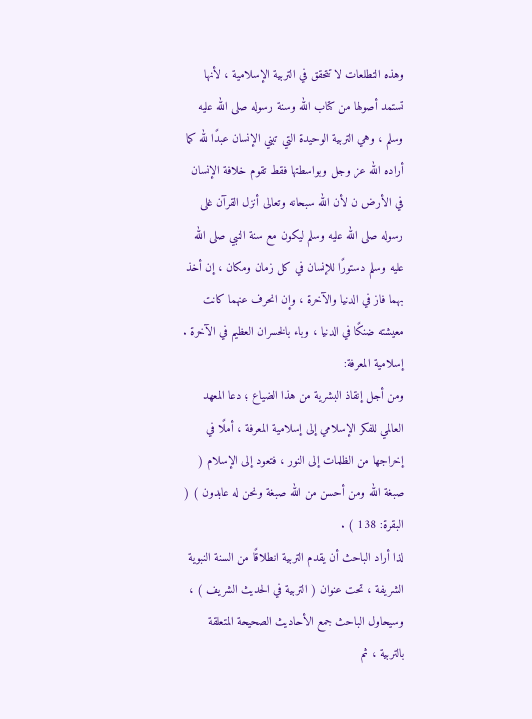وهذه التطلعات لا تتحقق في التربية الإسلامية ، لأنها تستمد أصولها من كتاب الله وسنة رسوله صلى الله عليه وسلم ، وهي التربية الوحيدة التي تبني الإنسان عبدًا لله كما أراده الله عز وجل وبواسطتها فقط تقوم خلافة الإنسان في الأرض ن لأن الله سبحانه وتعالى أنزل القرآن غلى رسوله صلى الله عليه وسلم ليكون مع سنة النبي صلى الله عليه وسلم دستورًا للإنسان في كل زمان ومكان ، إن أخذ بهما فاز في الدنيا والآخرة ، وإن انحرف عنهما كانت معيشته ضنكًا في الدنيا ، وباء بالخسران العظيم في الآخرة .
إسلامية المعرفة:
ومن أجل إنقاذ البشرية من هذا الضياع ؛ دعا المعهد العالمي للفكر الإسلامي إلى إسلامية المعرفة ، أملًا في إخراجها من الظلمات إلى النور ، فتعود إلى الإسلام ( صبغة الله ومن أحسن من الله صبغة ونحن له عابدون ) ( البقرة: 138 ) .
لذا أراد الباحث أن يقدم التربية انطلاقًا من السنة النبوية الشريفة ، تحت عنوان ( التربية في الحديث الشريف ) ، وسيحاول الباحث جمع الأحاديث الصحيحة المتعلقة بالتربية ، ثم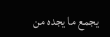يجمع ما يجده من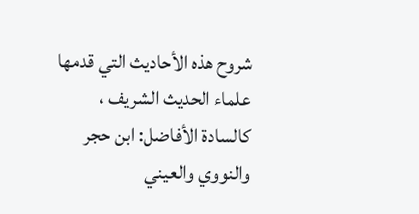شروح هذه الأحاديث التي قدمها علماء الحديث الشريف ، كالسادة الأفاضل: ابن حجر والنووي والعيني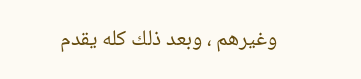وغيرهم ، وبعد ذلك كله يقدم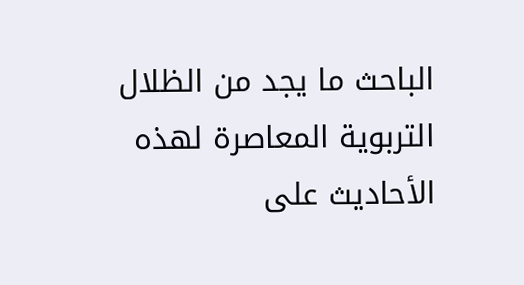الباحث ما يجد من الظلال التربوية المعاصرة لهذه الأحاديث على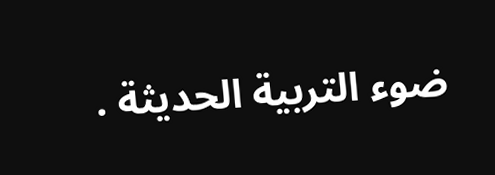ضوء التربية الحديثة .